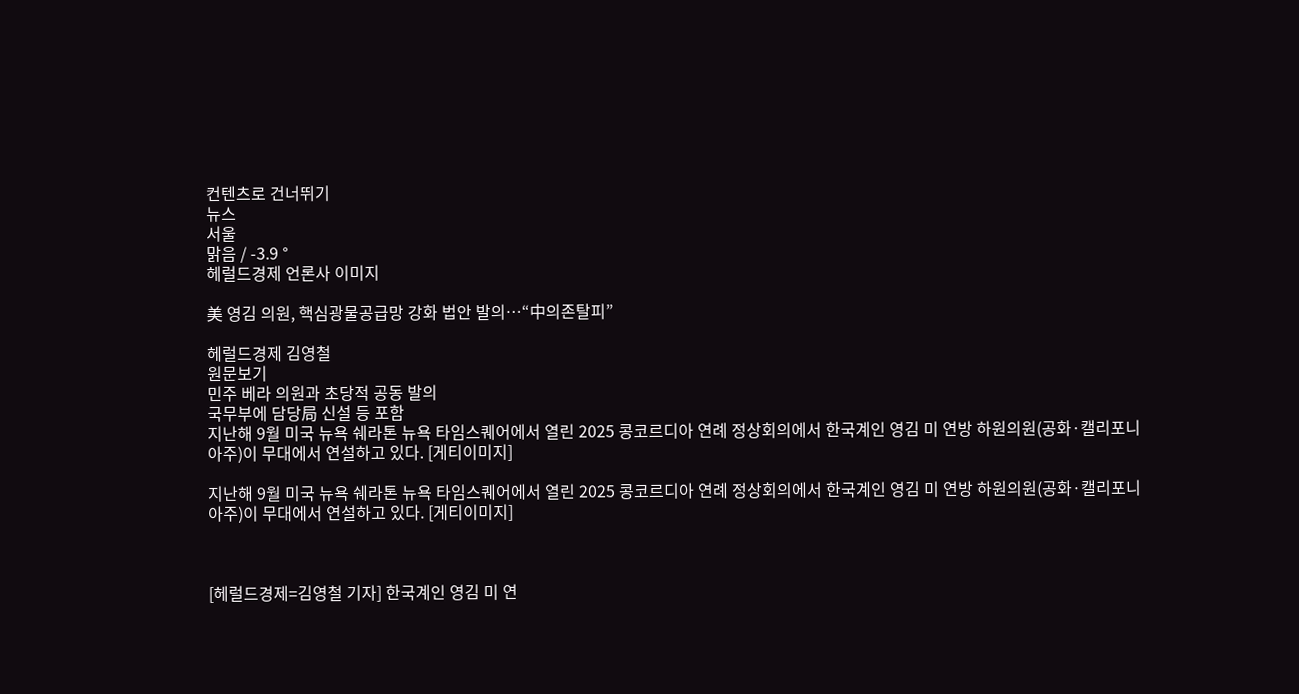컨텐츠로 건너뛰기
뉴스
서울
맑음 / -3.9 °
헤럴드경제 언론사 이미지

美 영김 의원, 핵심광물공급망 강화 법안 발의…“中의존탈피”

헤럴드경제 김영철
원문보기
민주 베라 의원과 초당적 공동 발의
국무부에 담당局 신설 등 포함
지난해 9월 미국 뉴욕 쉐라톤 뉴욕 타임스퀘어에서 열린 2025 콩코르디아 연례 정상회의에서 한국계인 영김 미 연방 하원의원(공화·캘리포니아주)이 무대에서 연설하고 있다. [게티이미지]

지난해 9월 미국 뉴욕 쉐라톤 뉴욕 타임스퀘어에서 열린 2025 콩코르디아 연례 정상회의에서 한국계인 영김 미 연방 하원의원(공화·캘리포니아주)이 무대에서 연설하고 있다. [게티이미지]



[헤럴드경제=김영철 기자] 한국계인 영김 미 연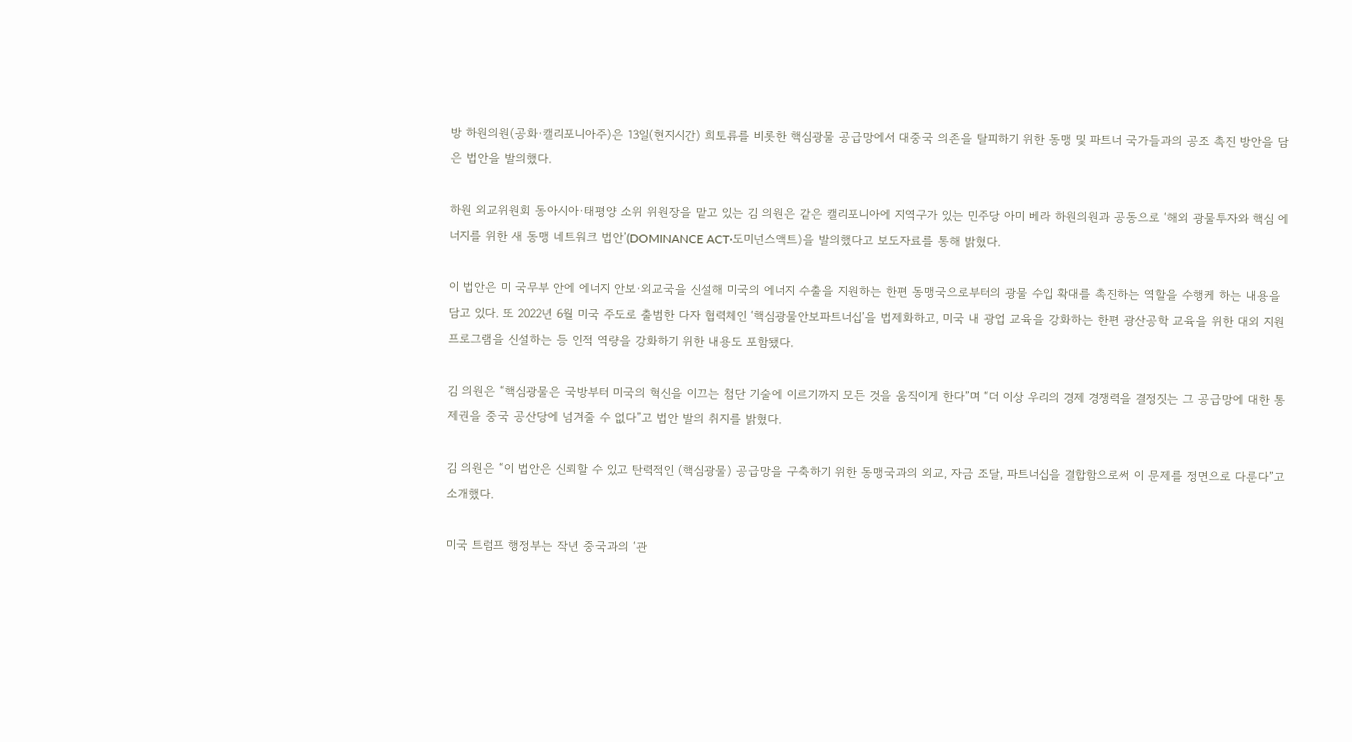방 하원의원(공화·캘리포니아주)은 13일(현지시간) 희토류를 비롯한 핵심광물 공급망에서 대중국 의존을 탈피하기 위한 동맹 및 파트너 국가들과의 공조 촉진 방안을 담은 법안을 발의했다.

하원 외교위원회 동아시아·태평양 소위 위원장을 맡고 있는 김 의원은 같은 캘리포니아에 지역구가 있는 민주당 아미 베라 하원의원과 공동으로 ‘해외 광물투자와 핵심 에너지를 위한 새 동맹 네트워크 법안’(DOMINANCE ACT·도미넌스액트)을 발의했다고 보도자료를 통해 밝혔다.

이 법안은 미 국무부 안에 에너지 안보·외교국을 신설해 미국의 에너지 수출을 지원하는 한편 동맹국으로부터의 광물 수입 확대를 촉진하는 역할을 수행케 하는 내용을 담고 있다. 또 2022년 6월 미국 주도로 출범한 다자 협력체인 ‘핵심광물안보파트너십’을 법제화하고, 미국 내 광업 교육을 강화하는 한편 광산공학 교육을 위한 대외 지원 프로그램을 신설하는 등 인적 역량을 강화하기 위한 내용도 포함됐다.

김 의원은 “핵심광물은 국방부터 미국의 혁신을 이끄는 첨단 기술에 이르기까지 모든 것을 움직이게 한다”며 “더 이상 우리의 경제 경쟁력을 결정짓는 그 공급망에 대한 통제권을 중국 공산당에 넘겨줄 수 없다”고 법안 발의 취지를 밝혔다.

김 의원은 “이 법안은 신뢰할 수 있고 탄력적인 (핵심광물) 공급망을 구축하기 위한 동맹국과의 외교, 자금 조달, 파트너십을 결합함으로써 이 문제를 정면으로 다룬다”고 소개했다.

미국 트럼프 행정부는 작년 중국과의 ‘관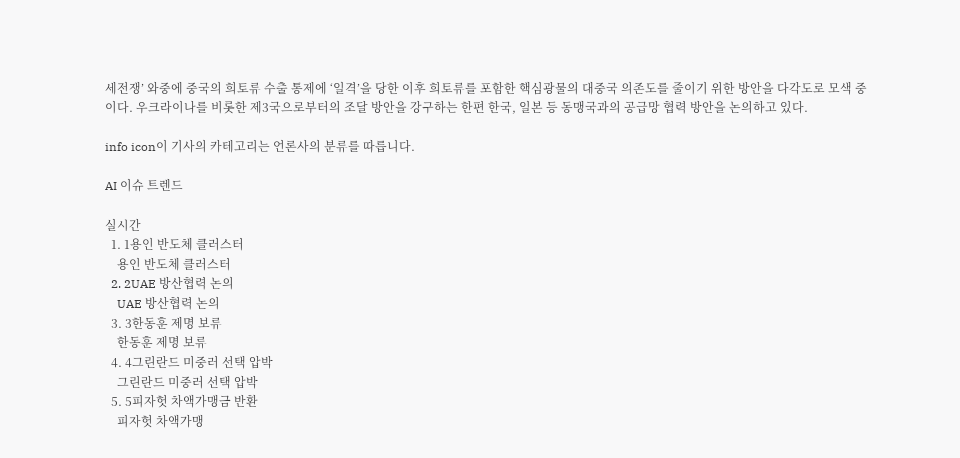세전쟁’ 와중에 중국의 희토류 수출 통제에 ‘일격’을 당한 이후 희토류를 포함한 핵심광물의 대중국 의존도를 줄이기 위한 방안을 다각도로 모색 중이다. 우크라이나를 비롯한 제3국으로부터의 조달 방안을 강구하는 한편 한국, 일본 등 동맹국과의 공급망 협력 방안을 논의하고 있다.

info icon이 기사의 카테고리는 언론사의 분류를 따릅니다.

AI 이슈 트렌드

실시간
  1. 1용인 반도체 클러스터
    용인 반도체 클러스터
  2. 2UAE 방산협력 논의
    UAE 방산협력 논의
  3. 3한동훈 제명 보류
    한동훈 제명 보류
  4. 4그린란드 미중러 선택 압박
    그린란드 미중러 선택 압박
  5. 5피자헛 차액가맹금 반환
    피자헛 차액가맹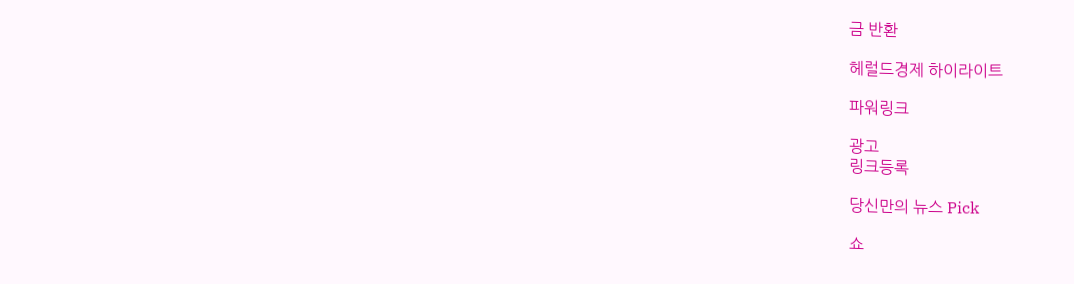금 반환

헤럴드경제 하이라이트

파워링크

광고
링크등록

당신만의 뉴스 Pick

쇼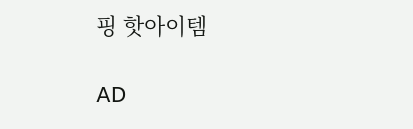핑 핫아이템

AD